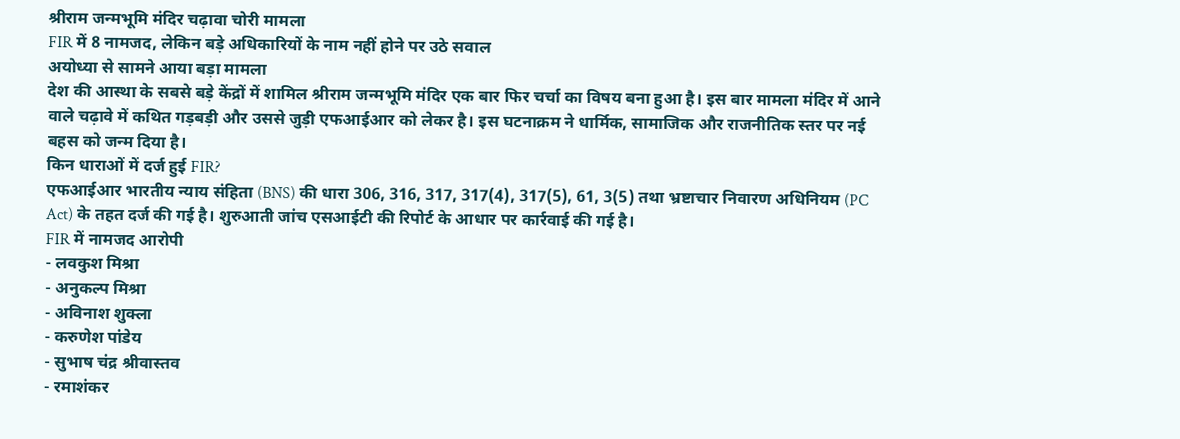श्रीराम जन्मभूमि मंदिर चढ़ावा चोरी मामला
FIR में 8 नामजद, लेकिन बड़े अधिकारियों के नाम नहीं होने पर उठे सवाल
अयोध्या से सामने आया बड़ा मामला
देश की आस्था के सबसे बड़े केंद्रों में शामिल श्रीराम जन्मभूमि मंदिर एक बार फिर चर्चा का विषय बना हुआ है। इस बार मामला मंदिर में आने वाले चढ़ावे में कथित गड़बड़ी और उससे जुड़ी एफआईआर को लेकर है। इस घटनाक्रम ने धार्मिक, सामाजिक और राजनीतिक स्तर पर नई बहस को जन्म दिया है।
किन धाराओं में दर्ज हुई FIR?
एफआईआर भारतीय न्याय संहिता (BNS) की धारा 306, 316, 317, 317(4), 317(5), 61, 3(5) तथा भ्रष्टाचार निवारण अधिनियम (PC Act) के तहत दर्ज की गई है। शुरुआती जांच एसआईटी की रिपोर्ट के आधार पर कार्रवाई की गई है।
FIR में नामजद आरोपी
- लवकुश मिश्रा
- अनुकल्प मिश्रा
- अविनाश शुक्ला
- करुणेश पांडेय
- सुभाष चंद्र श्रीवास्तव
- रमाशंकर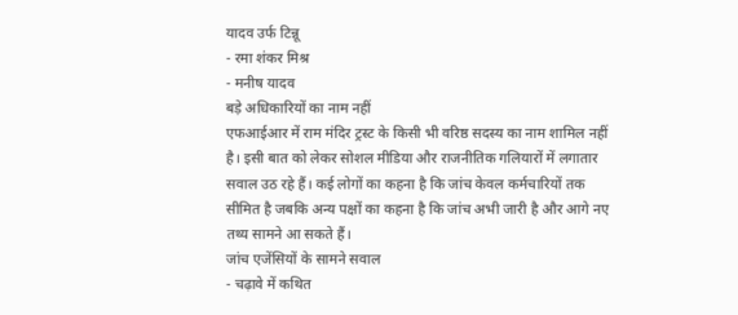यादव उर्फ टिन्नू
- रमा शंकर मिश्र
- मनीष यादव
बड़े अधिकारियों का नाम नहीं
एफआईआर में राम मंदिर ट्रस्ट के किसी भी वरिष्ठ सदस्य का नाम शामिल नहीं है। इसी बात को लेकर सोशल मीडिया और राजनीतिक गलियारों में लगातार सवाल उठ रहे हैं। कई लोगों का कहना है कि जांच केवल कर्मचारियों तक सीमित है जबकि अन्य पक्षों का कहना है कि जांच अभी जारी है और आगे नए तथ्य सामने आ सकते हैं।
जांच एजेंसियों के सामने सवाल
- चढ़ावे में कथित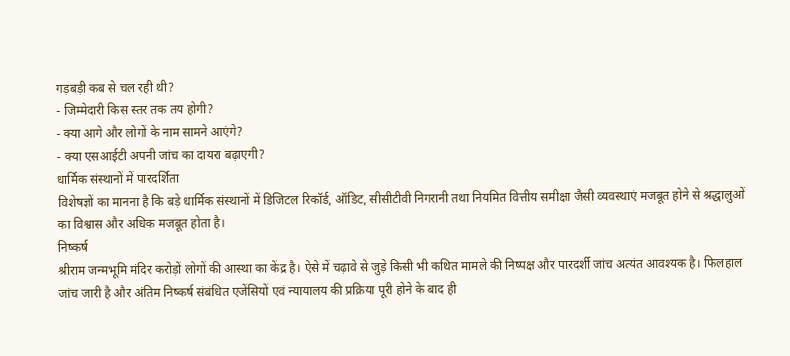गड़बड़ी कब से चल रही थी?
- जिम्मेदारी किस स्तर तक तय होगी?
- क्या आगे और लोगों के नाम सामने आएंगे?
- क्या एसआईटी अपनी जांच का दायरा बढ़ाएगी?
धार्मिक संस्थानों में पारदर्शिता
विशेषज्ञों का मानना है कि बड़े धार्मिक संस्थानों में डिजिटल रिकॉर्ड, ऑडिट, सीसीटीवी निगरानी तथा नियमित वित्तीय समीक्षा जैसी व्यवस्थाएं मजबूत होने से श्रद्धालुओं का विश्वास और अधिक मजबूत होता है।
निष्कर्ष
श्रीराम जन्मभूमि मंदिर करोड़ों लोगों की आस्था का केंद्र है। ऐसे में चढ़ावे से जुड़े किसी भी कथित मामले की निष्पक्ष और पारदर्शी जांच अत्यंत आवश्यक है। फिलहाल जांच जारी है और अंतिम निष्कर्ष संबंधित एजेंसियों एवं न्यायालय की प्रक्रिया पूरी होने के बाद ही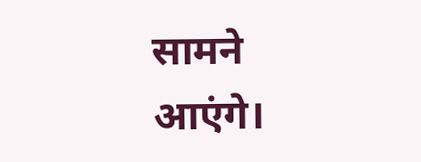सामने आएंगे।